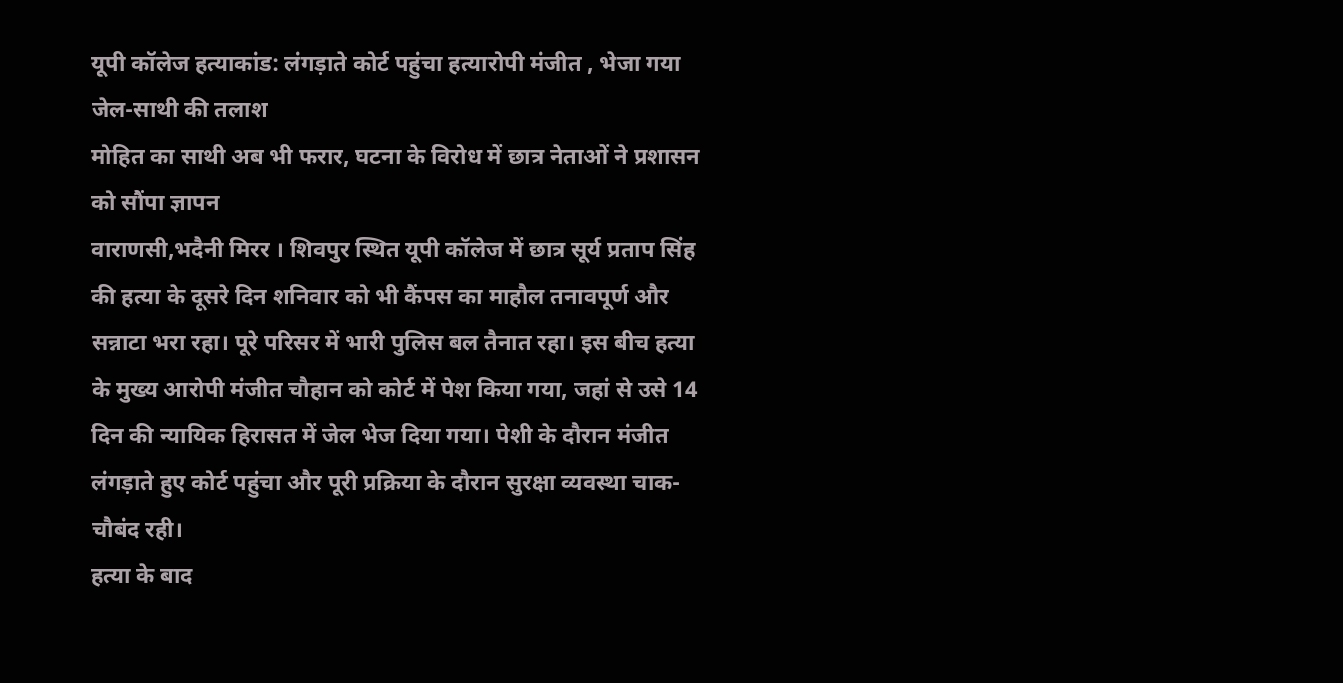यूपी कॉलेज हत्याकांड: लंगड़ाते कोर्ट पहुंचा हत्यारोपी मंजीत , भेजा गया जेल-साथी की तलाश
मोहित का साथी अब भी फरार, घटना के विरोध में छात्र नेताओं ने प्रशासन को सौंपा ज्ञापन
वाराणसी,भदैनी मिरर । शिवपुर स्थित यूपी कॉलेज में छात्र सूर्य प्रताप सिंह की हत्या के दूसरे दिन शनिवार को भी कैंपस का माहौल तनावपूर्ण और सन्नाटा भरा रहा। पूरे परिसर में भारी पुलिस बल तैनात रहा। इस बीच हत्या के मुख्य आरोपी मंजीत चौहान को कोर्ट में पेश किया गया, जहां से उसे 14 दिन की न्यायिक हिरासत में जेल भेज दिया गया। पेशी के दौरान मंजीत लंगड़ाते हुए कोर्ट पहुंचा और पूरी प्रक्रिया के दौरान सुरक्षा व्यवस्था चाक-चौबंद रही।
हत्या के बाद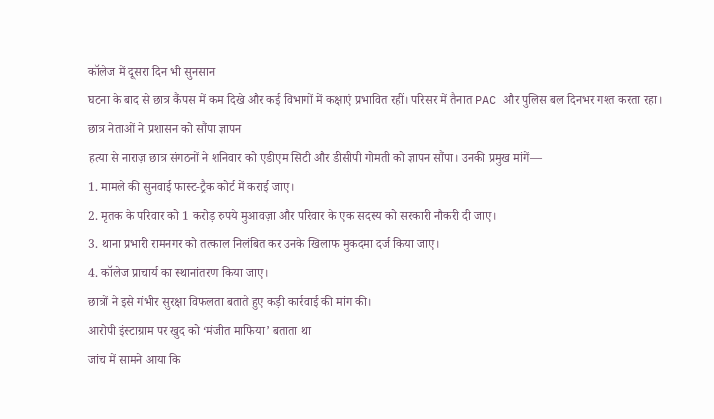कॉलेज में दूसरा दिन भी सुनसान
घटना के बाद से छात्र कैंपस में कम दिखे और कई विभागों में कक्षाएं प्रभावित रहीं। परिसर में तैनात PAC और पुलिस बल दिनभर गश्त करता रहा।
छात्र नेताओं ने प्रशासन को सौंपा ज्ञापन
हत्या से नाराज़ छात्र संगठनों ने शनिवार को एडीएम सिटी और डीसीपी गोमती को ज्ञापन सौंपा। उनकी प्रमुख मांगें—
1. मामले की सुनवाई फास्ट-ट्रैक कोर्ट में कराई जाए।
2. मृतक के परिवार को 1 करोड़ रुपये मुआवज़ा और परिवार के एक सदस्य को सरकारी नौकरी दी जाए।
3. थाना प्रभारी रामनगर को तत्काल निलंबित कर उनके खिलाफ मुकदमा दर्ज किया जाए।
4. कॉलेज प्राचार्य का स्थानांतरण किया जाए।
छात्रों ने इसे गंभीर सुरक्षा विफलता बताते हुए कड़ी कार्रवाई की मांग की।
आरोपी इंस्टाग्राम पर खुद को ‘मंजीत माफिया’ बताता था
जांच में सामने आया कि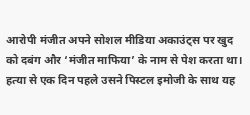आरोपी मंजीत अपने सोशल मीडिया अकाउंट्स पर खुद को दबंग और ‘मंजीत माफिया’ के नाम से पेश करता था। हत्या से एक दिन पहले उसने पिस्टल इमोजी के साथ यह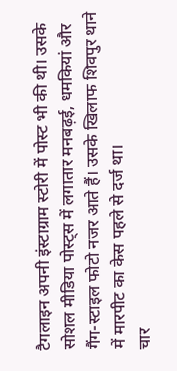टैगलाइन अपनी इंस्टाग्राम स्टोरी में पोस्ट भी की थी। उसके सोशल मीडिया पोस्ट्स में लगातार मनबढ़ई, धमकियां और गैंग-स्टाइल फोटो नजर आते हैं। उसके खिलाफ शिवपुर थाने में मारपीट का केस पहले से दर्ज था।
चार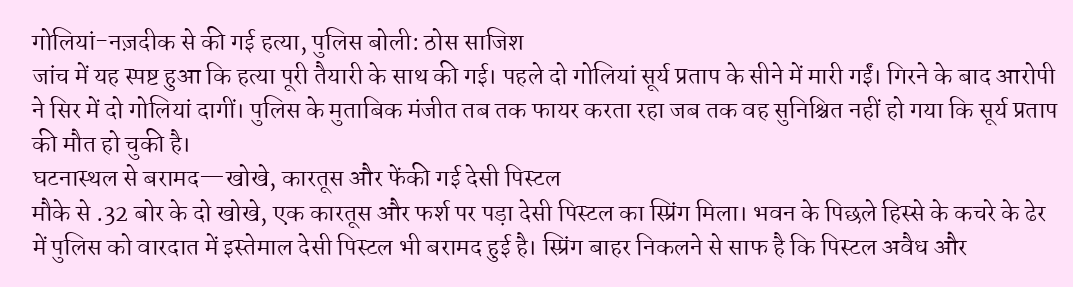गोलियां-नज़दीक से की गई हत्या, पुलिस बोली: ठोस साजिश
जांच में यह स्पष्ट हुआ कि हत्या पूरी तैयारी के साथ की गई। पहले दो गोलियां सूर्य प्रताप के सीने में मारी गईं। गिरने के बाद आरोपी ने सिर में दो गोलियां दागीं। पुलिस के मुताबिक मंजीत तब तक फायर करता रहा जब तक वह सुनिश्चित नहीं हो गया कि सूर्य प्रताप की मौत हो चुकी है।
घटनास्थल से बरामद—खोखे, कारतूस और फेंकी गई देसी पिस्टल
मौके से .32 बोर के दो खोखे, एक कारतूस और फर्श पर पड़ा देसी पिस्टल का स्प्रिंग मिला। भवन के पिछले हिस्से के कचरे के ढेर में पुलिस को वारदात में इस्तेमाल देसी पिस्टल भी बरामद हुई है। स्प्रिंग बाहर निकलने से साफ है कि पिस्टल अवैध और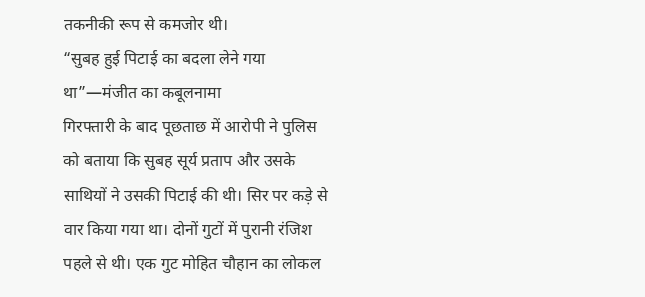तकनीकी रूप से कमजोर थी।
“सुबह हुई पिटाई का बदला लेने गया था”—मंजीत का कबूलनामा
गिरफ्तारी के बाद पूछताछ में आरोपी ने पुलिस को बताया कि सुबह सूर्य प्रताप और उसके साथियों ने उसकी पिटाई की थी। सिर पर कड़े से वार किया गया था। दोनों गुटों में पुरानी रंजिश पहले से थी। एक गुट मोहित चौहान का लोकल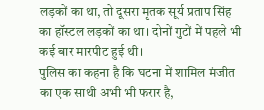लड़कों का था, तो दूसरा मृतक सूर्य प्रताप सिंह का हॉस्टल लड़कों का था। दोनों गुटों में पहले भी कई बार मारपीट हुई थी।
पुलिस का कहना है कि घटना में शामिल मंजीत का एक साथी अभी भी फरार है,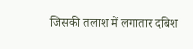जिसकी तलाश में लगातार दबिश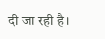दी जा रही है।